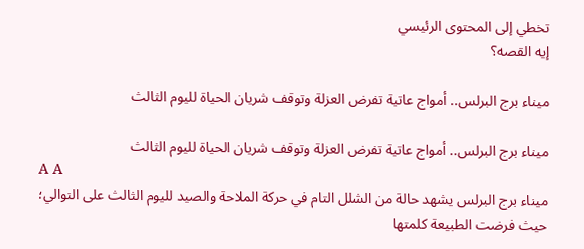تخطي إلى المحتوى الرئيسي
إيه القصه؟

ميناء برج البرلس.. أمواج عاتية تفرض العزلة وتوقف شريان الحياة لليوم الثالث

ميناء برج البرلس.. أمواج عاتية تفرض العزلة وتوقف شريان الحياة لليوم الثالث
A A
ميناء برج البرلس يشهد حالة من الشلل التام في حركة الملاحة والصيد لليوم الثالث على التوالي؛ حيث فرضت الطبيعة كلمتها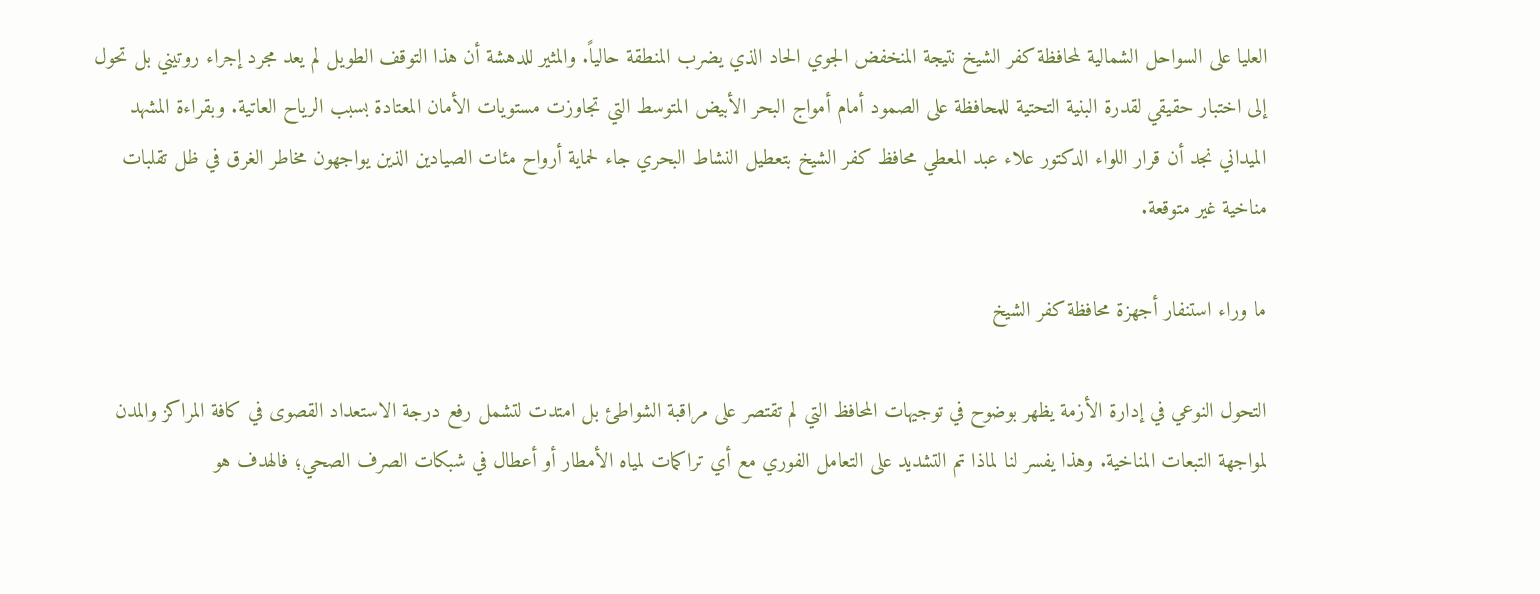العليا على السواحل الشمالية لمحافظة كفر الشيخ نتيجة المنخفض الجوي الحاد الذي يضرب المنطقة حالياً. والمثير للدهشة أن هذا التوقف الطويل لم يعد مجرد إجراء روتيني بل تحول إلى اختبار حقيقي لقدرة البنية التحتية للمحافظة على الصمود أمام أمواج البحر الأبيض المتوسط التي تجاوزت مستويات الأمان المعتادة بسبب الرياح العاتية. وبقراءة المشهد الميداني نجد أن قرار اللواء الدكتور علاء عبد المعطي محافظ كفر الشيخ بتعطيل النشاط البحري جاء لحماية أرواح مئات الصيادين الذين يواجهون مخاطر الغرق في ظل تقلبات مناخية غير متوقعة.

ما وراء استنفار أجهزة محافظة كفر الشيخ

التحول النوعي في إدارة الأزمة يظهر بوضوح في توجيهات المحافظ التي لم تقتصر على مراقبة الشواطئ بل امتدت لتشمل رفع درجة الاستعداد القصوى في كافة المراكز والمدن لمواجهة التبعات المناخية. وهذا يفسر لنا لماذا تم التشديد على التعامل الفوري مع أي تراكمات لمياه الأمطار أو أعطال في شبكات الصرف الصحي؛ فالهدف هو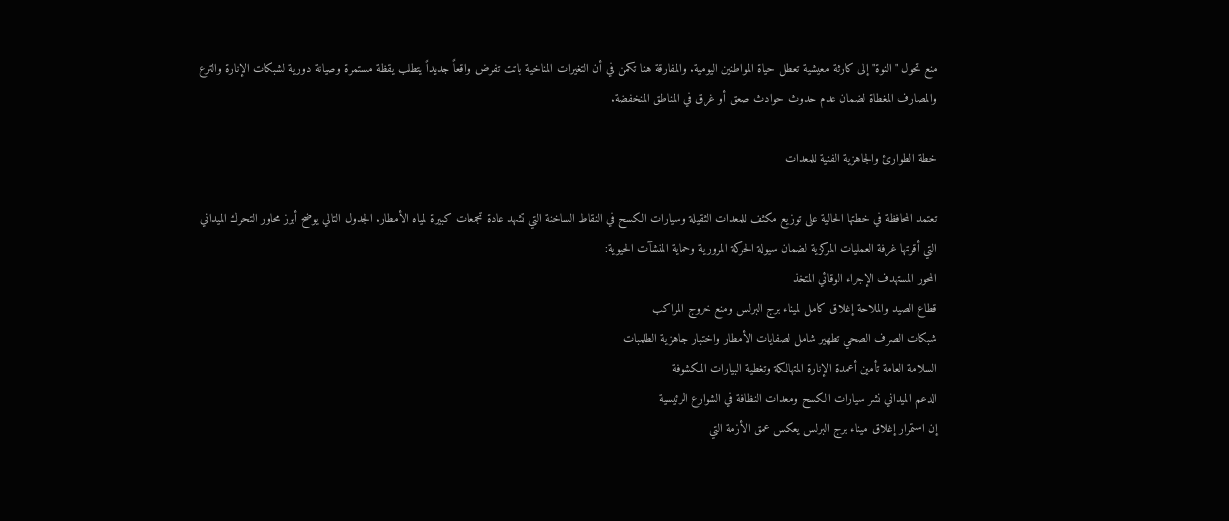منع تحول "النوة" إلى كارثة معيشية تعطل حياة المواطنين اليومية. والمفارقة هنا تكمن في أن التغيرات المناخية باتت تفرض واقعاً جديداً يتطلب يقظة مستمرة وصيانة دورية لشبكات الإنارة والترع والمصارف المغطاة لضمان عدم حدوث حوادث صعق أو غرق في المناطق المنخفضة.

خطة الطوارئ والجاهزية الفنية للمعدات

تعتمد المحافظة في خطتها الحالية على توزيع مكثف للمعدات الثقيلة وسيارات الكسح في النقاط الساخنة التي تشهد عادة تجمعات كبيرة لمياه الأمطار. الجدول التالي يوضح أبرز محاور التحرك الميداني التي أقرتها غرفة العمليات المركزية لضمان سيولة الحركة المرورية وحماية المنشآت الحيوية:
المحور المستهدف الإجراء الوقائي المتخذ
قطاع الصيد والملاحة إغلاق كامل لميناء برج البرلس ومنع خروج المراكب
شبكات الصرف الصحي تطهير شامل لصفايات الأمطار واختبار جاهزية الطلمبات
السلامة العامة تأمين أعمدة الإنارة المتهالكة وتغطية البيارات المكشوفة
الدعم الميداني نشر سيارات الكسح ومعدات النظافة في الشوارع الرئيسية
إن استمرار إغلاق ميناء برج البرلس يعكس عمق الأزمة التي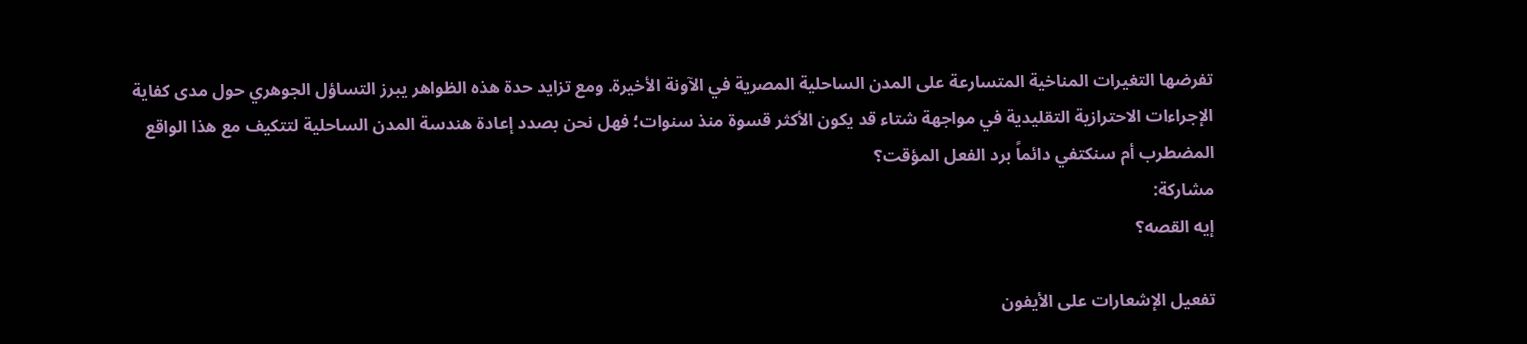تفرضها التغيرات المناخية المتسارعة على المدن الساحلية المصرية في الآونة الأخيرة. ومع تزايد حدة هذه الظواهر يبرز التساؤل الجوهري حول مدى كفاية الإجراءات الاحترازية التقليدية في مواجهة شتاء قد يكون الأكثر قسوة منذ سنوات؛ فهل نحن بصدد إعادة هندسة المدن الساحلية لتتكيف مع هذا الواقع المضطرب أم سنكتفي دائماً برد الفعل المؤقت؟
مشاركة:
إيه القصه؟

تفعيل الإشعارات على الأيفون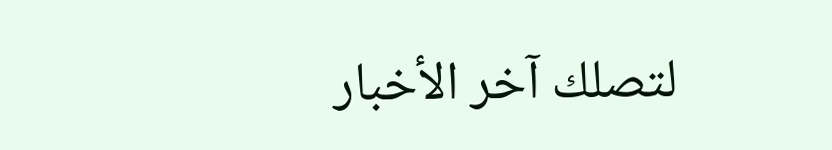لتصلك آخر الأخبار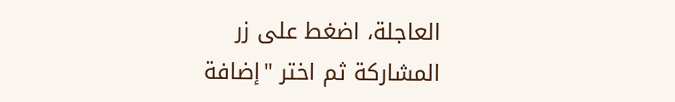العاجلة، اضغط على زر المشاركة ثم اختر "إضافة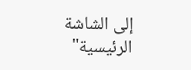إلى الشاشة الرئيسية"